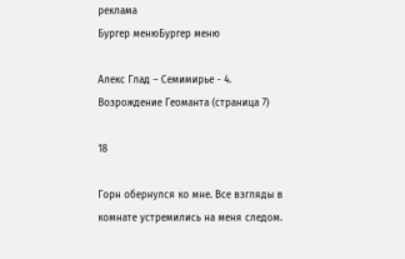реклама
Бургер менюБургер меню

Алекс Глад – Семимирье - 4. Возрождение Геоманта (страница 7)

18

Горн обернулся ко мне. Все взгляды в комнате устремились на меня следом.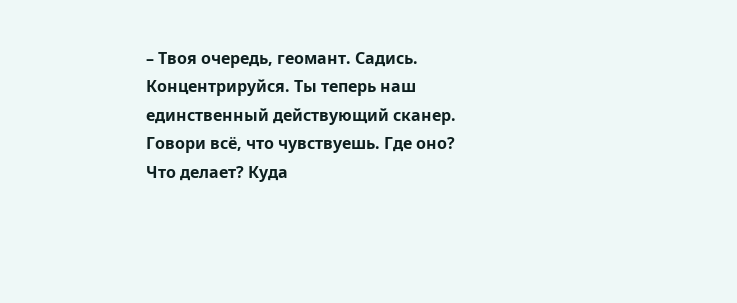– Твоя очередь, геомант. Садись. Концентрируйся. Ты теперь наш единственный действующий сканер. Говори всё, что чувствуешь. Где оно? Что делает? Куда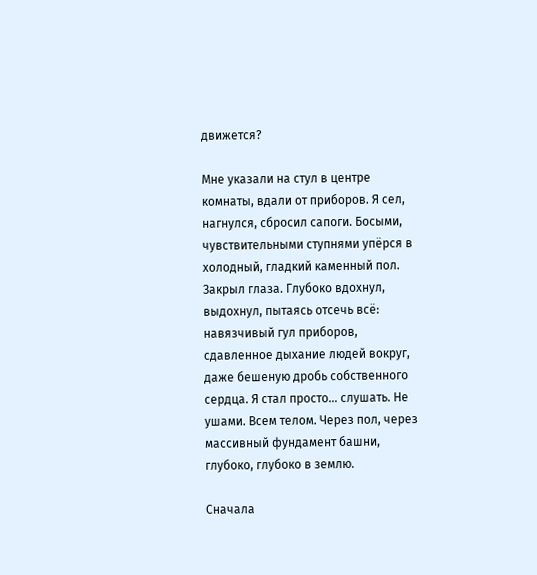движется?

Мне указали на стул в центре комнаты, вдали от приборов. Я сел, нагнулся, сбросил сапоги. Босыми, чувствительными ступнями упёрся в холодный, гладкий каменный пол. Закрыл глаза. Глубоко вдохнул, выдохнул, пытаясь отсечь всё: навязчивый гул приборов, сдавленное дыхание людей вокруг, даже бешеную дробь собственного сердца. Я стал просто… слушать. Не ушами. Всем телом. Через пол, через массивный фундамент башни, глубоко, глубоко в землю.

Сначала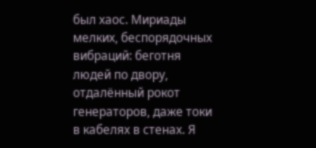был хаос. Мириады мелких, беспорядочных вибраций: беготня людей по двору, отдалённый рокот генераторов, даже токи в кабелях в стенах. Я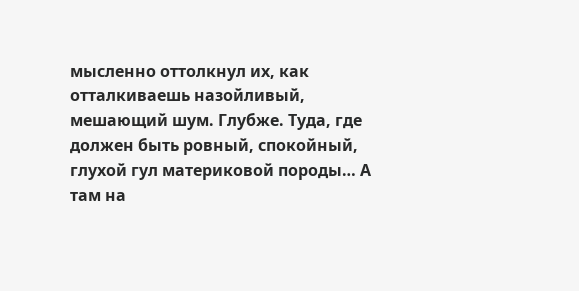мысленно оттолкнул их, как отталкиваешь назойливый, мешающий шум. Глубже. Туда, где должен быть ровный, спокойный, глухой гул материковой породы… А там на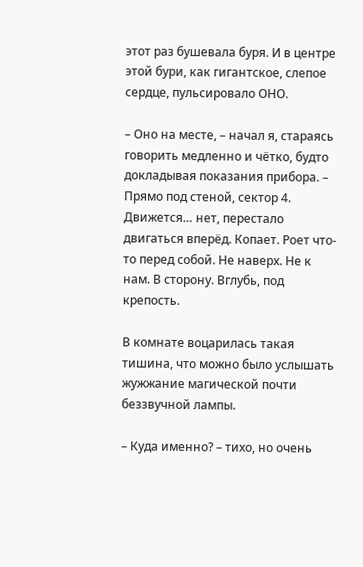этот раз бушевала буря. И в центре этой бури, как гигантское, слепое сердце, пульсировало ОНО.

– Оно на месте, – начал я, стараясь говорить медленно и чётко, будто докладывая показания прибора. – Прямо под стеной, сектор 4. Движется… нет, перестало двигаться вперёд. Копает. Роет что-то перед собой. Не наверх. Не к нам. В сторону. Вглубь, под крепость.

В комнате воцарилась такая тишина, что можно было услышать жужжание магической почти беззвучной лампы.

– Куда именно? – тихо, но очень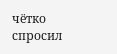чётко спросил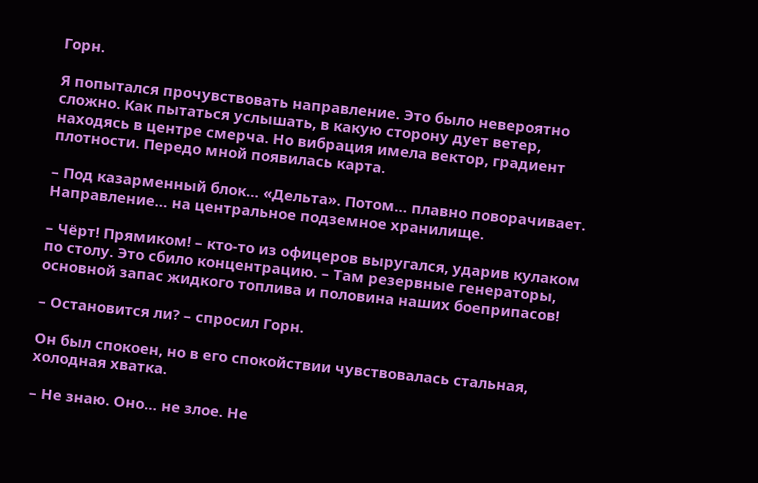Горн.

Я попытался прочувствовать направление. Это было невероятно сложно. Как пытаться услышать, в какую сторону дует ветер, находясь в центре смерча. Но вибрация имела вектор, градиент плотности. Передо мной появилась карта.

– Под казарменный блок… «Дельта». Потом… плавно поворачивает. Направление… на центральное подземное хранилище.

– Чёрт! Прямиком! – кто-то из офицеров выругался, ударив кулаком по столу. Это сбило концентрацию. – Там резервные генераторы, основной запас жидкого топлива и половина наших боеприпасов!

– Остановится ли? – спросил Горн.

Он был спокоен, но в его спокойствии чувствовалась стальная, холодная хватка.

– Не знаю. Оно… не злое. Не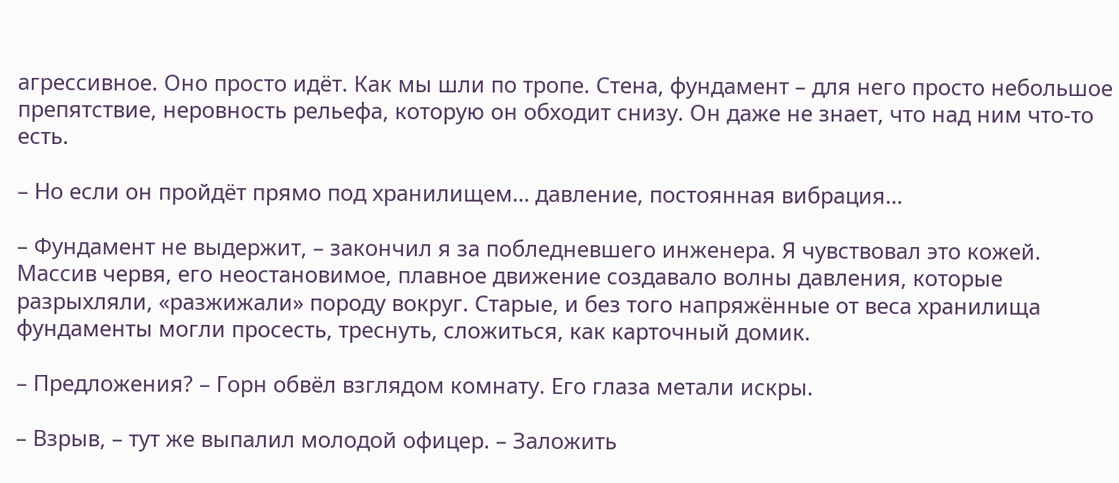агрессивное. Оно просто идёт. Как мы шли по тропе. Стена, фундамент – для него просто небольшое препятствие, неровность рельефа, которую он обходит снизу. Он даже не знает, что над ним что-то есть.

– Но если он пройдёт прямо под хранилищем… давление, постоянная вибрация…

– Фундамент не выдержит, – закончил я за побледневшего инженера. Я чувствовал это кожей. Массив червя, его неостановимое, плавное движение создавало волны давления, которые разрыхляли, «разжижали» породу вокруг. Старые, и без того напряжённые от веса хранилища фундаменты могли просесть, треснуть, сложиться, как карточный домик.

– Предложения? – Горн обвёл взглядом комнату. Его глаза метали искры.

– Взрыв, – тут же выпалил молодой офицер. – Заложить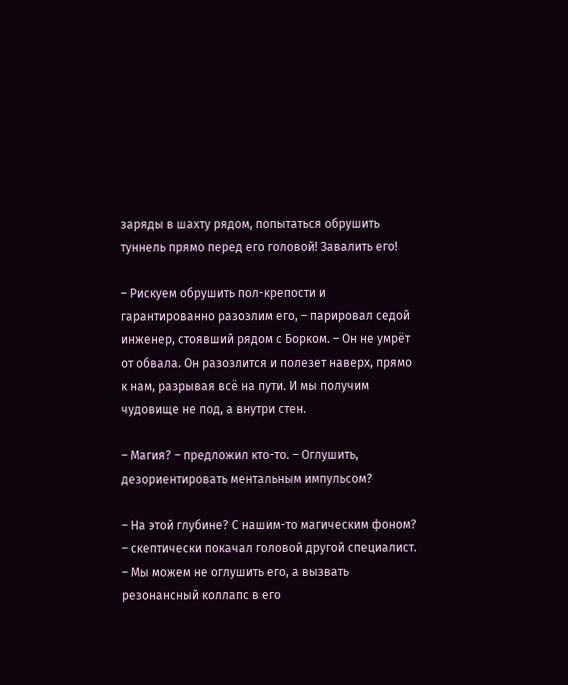заряды в шахту рядом, попытаться обрушить туннель прямо перед его головой! Завалить его!

– Рискуем обрушить пол-крепости и гарантированно разозлим его, – парировал седой инженер, стоявший рядом с Борком. – Он не умрёт от обвала. Он разозлится и полезет наверх, прямо к нам, разрывая всё на пути. И мы получим чудовище не под, а внутри стен.

– Магия? – предложил кто-то. – Оглушить, дезориентировать ментальным импульсом?

– На этой глубине? С нашим-то магическим фоном? – скептически покачал головой другой специалист. – Мы можем не оглушить его, а вызвать резонансный коллапс в его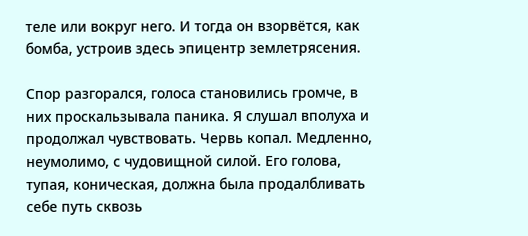теле или вокруг него. И тогда он взорвётся, как бомба, устроив здесь эпицентр землетрясения.

Спор разгорался, голоса становились громче, в них проскальзывала паника. Я слушал вполуха и продолжал чувствовать. Червь копал. Медленно, неумолимо, с чудовищной силой. Его голова, тупая, коническая, должна была продалбливать себе путь сквозь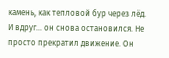камень, как тепловой бур через лёд. И вдруг… он снова остановился. Не просто прекратил движение. Он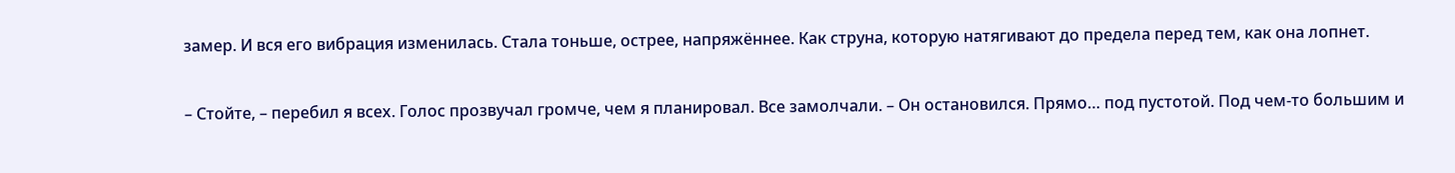замер. И вся его вибрация изменилась. Стала тоньше, острее, напряжённее. Как струна, которую натягивают до предела перед тем, как она лопнет.

– Стойте, – перебил я всех. Голос прозвучал громче, чем я планировал. Все замолчали. – Он остановился. Прямо… под пустотой. Под чем-то большим и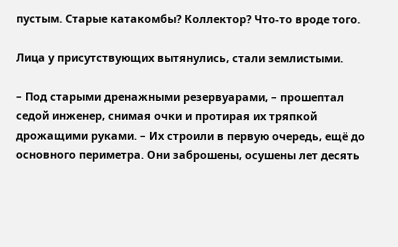пустым. Старые катакомбы? Коллектор? Что-то вроде того.

Лица у присутствующих вытянулись, стали землистыми.

– Под старыми дренажными резервуарами, – прошептал седой инженер, снимая очки и протирая их тряпкой дрожащими руками. – Их строили в первую очередь, ещё до основного периметра. Они заброшены, осушены лет десять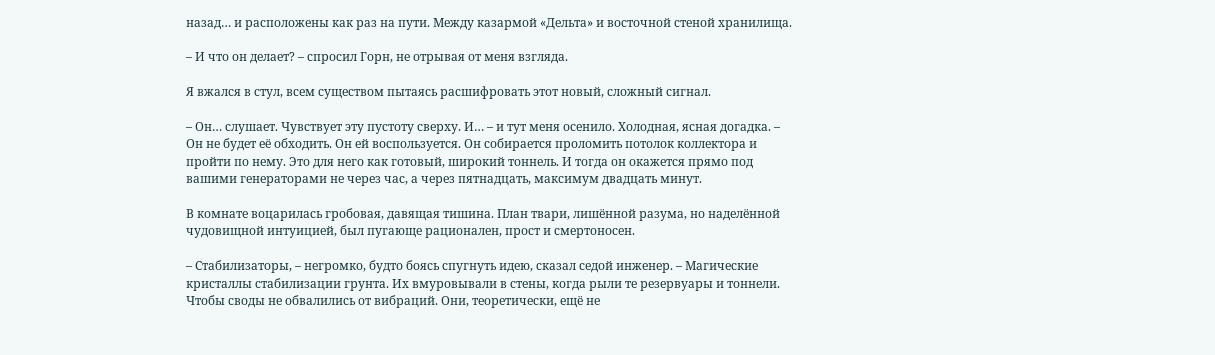назад… и расположены как раз на пути. Между казармой «Дельта» и восточной стеной хранилища.

– И что он делает? – спросил Горн, не отрывая от меня взгляда.

Я вжался в стул, всем существом пытаясь расшифровать этот новый, сложный сигнал.

– Он… слушает. Чувствует эту пустоту сверху. И… – и тут меня осенило. Холодная, ясная догадка. – Он не будет её обходить. Он ей воспользуется. Он собирается проломить потолок коллектора и пройти по нему. Это для него как готовый, широкий тоннель. И тогда он окажется прямо под вашими генераторами не через час, а через пятнадцать, максимум двадцать минут.

В комнате воцарилась гробовая, давящая тишина. План твари, лишённой разума, но наделённой чудовищной интуицией, был пугающе рационален, прост и смертоносен.

– Стабилизаторы, – негромко, будто боясь спугнуть идею, сказал седой инженер. – Магические кристаллы стабилизации грунта. Их вмуровывали в стены, когда рыли те резервуары и тоннели. Чтобы своды не обвалились от вибраций. Они, теоретически, ещё не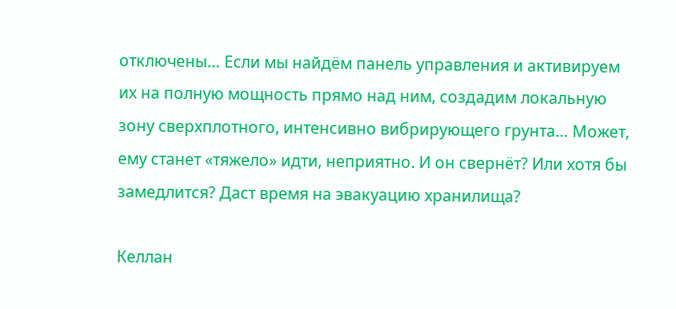отключены… Если мы найдём панель управления и активируем их на полную мощность прямо над ним, создадим локальную зону сверхплотного, интенсивно вибрирующего грунта… Может, ему станет «тяжело» идти, неприятно. И он свернёт? Или хотя бы замедлится? Даст время на эвакуацию хранилища?

Келлан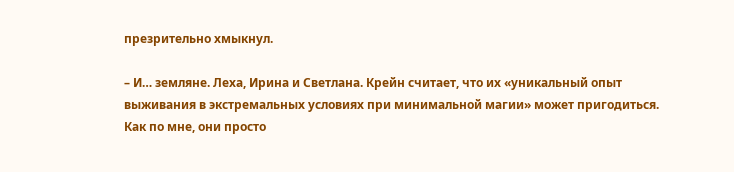презрительно хмыкнул.

– И… земляне. Леха, Ирина и Светлана. Крейн считает, что их «уникальный опыт выживания в экстремальных условиях при минимальной магии» может пригодиться. Как по мне, они просто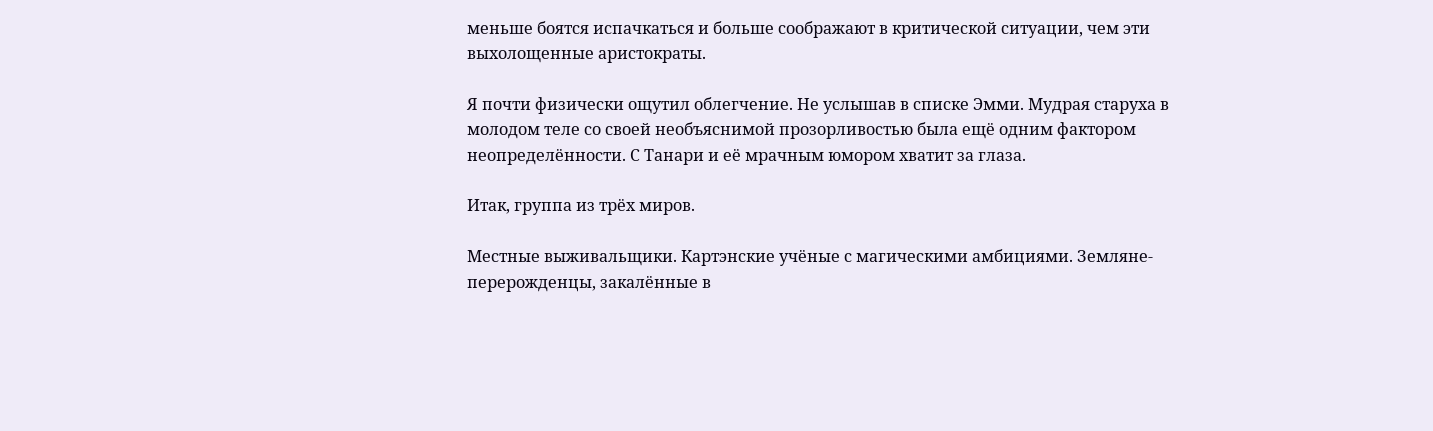меньше боятся испачкаться и больше соображают в критической ситуации, чем эти выхолощенные аристократы.

Я почти физически ощутил облегчение. Не услышав в списке Эмми. Мудрая старуха в молодом теле со своей необъяснимой прозорливостью была ещё одним фактором неопределённости. С Танари и её мрачным юмором хватит за глаза.

Итак, группа из трёх миров.

Местные выживальщики. Картэнские учёные с магическими амбициями. Земляне-перерожденцы, закалённые в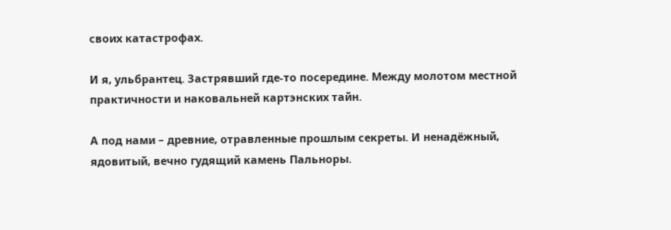своих катастрофах.

И я, ульбрантец. Застрявший где-то посередине. Между молотом местной практичности и наковальней картэнских тайн.

А под нами – древние, отравленные прошлым секреты. И ненадёжный, ядовитый, вечно гудящий камень Пальноры.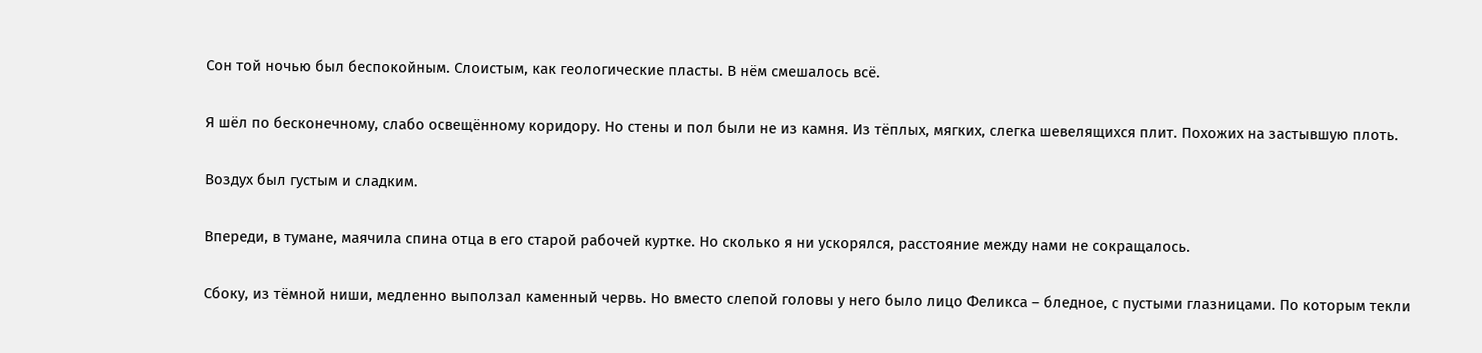Сон той ночью был беспокойным. Слоистым, как геологические пласты. В нём смешалось всё.

Я шёл по бесконечному, слабо освещённому коридору. Но стены и пол были не из камня. Из тёплых, мягких, слегка шевелящихся плит. Похожих на застывшую плоть.

Воздух был густым и сладким.

Впереди, в тумане, маячила спина отца в его старой рабочей куртке. Но сколько я ни ускорялся, расстояние между нами не сокращалось.

Сбоку, из тёмной ниши, медленно выползал каменный червь. Но вместо слепой головы у него было лицо Феликса – бледное, с пустыми глазницами. По которым текли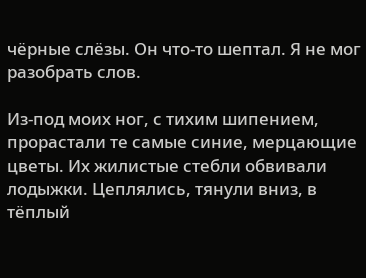чёрные слёзы. Он что-то шептал. Я не мог разобрать слов.

Из-под моих ног, с тихим шипением, прорастали те самые синие, мерцающие цветы. Их жилистые стебли обвивали лодыжки. Цеплялись, тянули вниз, в тёплый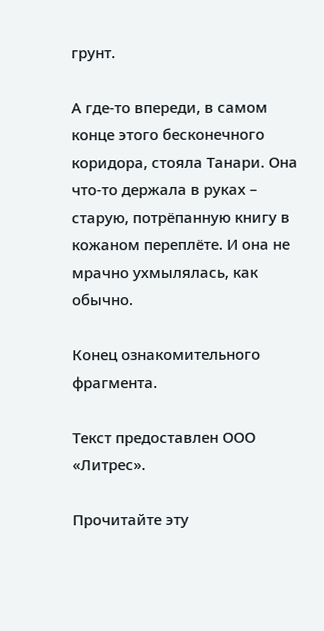грунт.

А где-то впереди, в самом конце этого бесконечного коридора, стояла Танари. Она что-то держала в руках – старую, потрёпанную книгу в кожаном переплёте. И она не мрачно ухмылялась, как обычно.

Конец ознакомительного фрагмента.

Текст предоставлен ООО «Литрес».

Прочитайте эту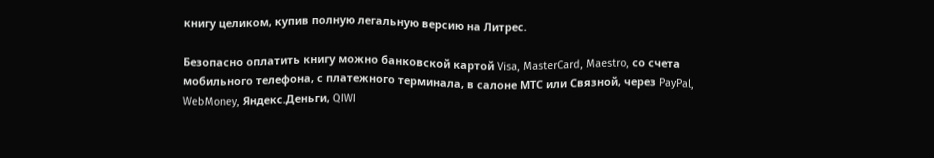книгу целиком, купив полную легальную версию на Литрес.

Безопасно оплатить книгу можно банковской картой Visa, MasterCard, Maestro, со счета мобильного телефона, с платежного терминала, в салоне МТС или Связной, через PayPal, WebMoney, Яндекс.Деньги, QIWI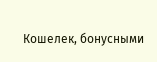Кошелек, бонусными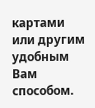картами или другим удобным Вам способом.